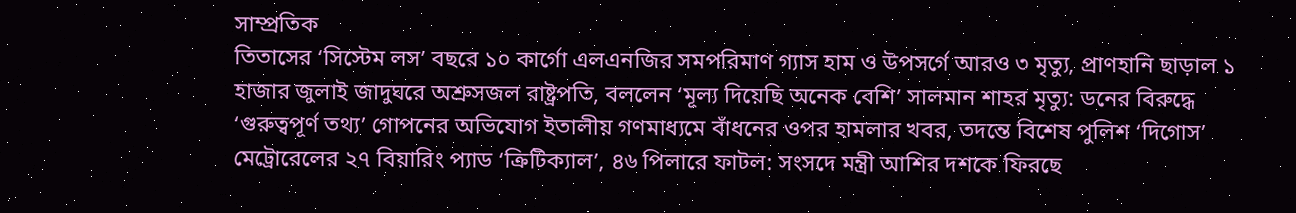সাম্প্রতিক
তিতাসের ‘সিস্টেম লস’ বছরে ১০ কার্গো এলএনজির সমপরিমাণ গ্যাস হাম ও উপসর্গে আরও ৩ মৃত্যু, প্রাণহানি ছাড়াল ১ হাজার জুলাই জাদুঘরে অশ্রুসজল রাষ্ট্রপতি, বললেন ‘মূল্য দিয়েছি অনেক বেশি’ সালমান শাহর মৃত্যু: ডনের বিরুদ্ধে ‘গুরুত্বপূর্ণ তথ্য’ গোপনের অভিযোগ ইতালীয় গণমাধ্যমে বাঁধনের ওপর হামলার খবর, তদন্তে বিশেষ পুলিশ ‘দিগোস’ মেট্রোরেলের ২৭ বিয়ারিং প্যাড ‘ক্রিটিক্যাল’, ৪৬ পিলারে ফাটল: সংসদে মন্ত্রী আশির দশকে ফিরছে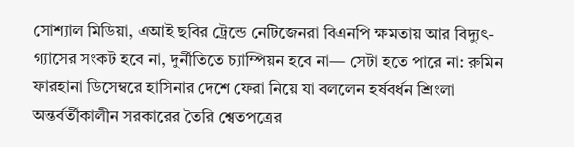সোশ্যাল মিডিয়া, এআই ছবির ট্রেন্ডে নেটিজেনরা বিএনপি ক্ষমতায় আর বিদ্যুৎ-গ্যাসের সংকট হবে না, দুর্নীতিতে চ্যাম্পিয়ন হবে না— সেটা হতে পারে না: রুমিন ফারহানা ডিসেম্বরে হাসিনার দেশে ফেরা নিয়ে যা বললেন হর্ষবর্ধন শ্রিংলা অন্তর্বর্তীকালীন সরকারের তৈরি শ্বেতপত্রের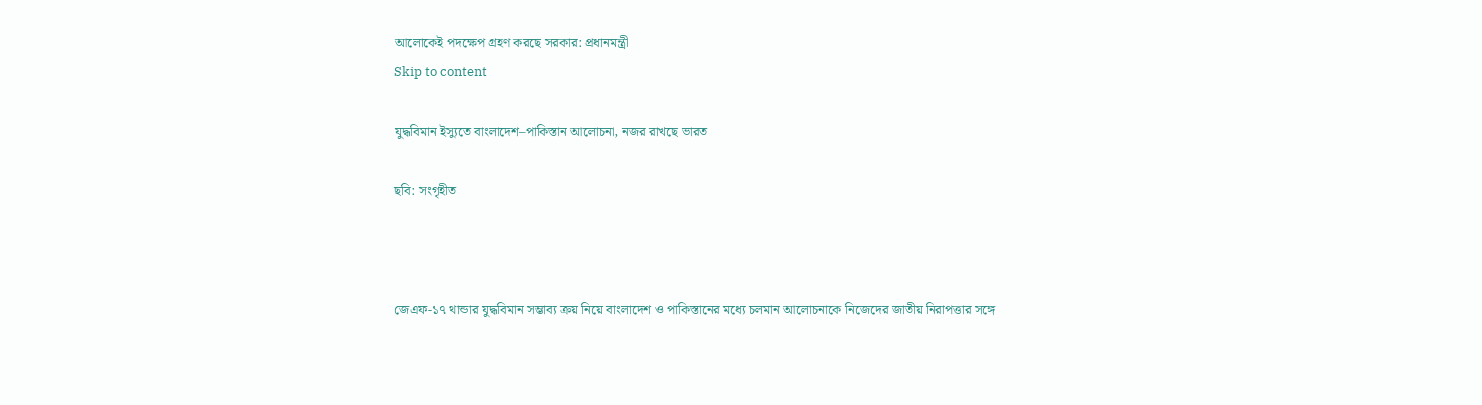আলোকেই পদক্ষেপ গ্রহণ করছে সরকার: প্রধানমন্ত্রী
Skip to content

যুদ্ধবিমান ইস্যুতে বাংলাদেশ–পাকিস্তান আলোচনা, নজর রাখছে ভারত

ছবি: সংগৃহীত



জেএফ-১৭ থান্ডার যুদ্ধবিমান সম্ভাব্য ক্রয় নিয়ে বাংলাদেশ ও পাকিস্তানের মধ্যে চলমান আলোচনাকে নিজেদের জাতীয় নিরাপত্তার সঙ্গে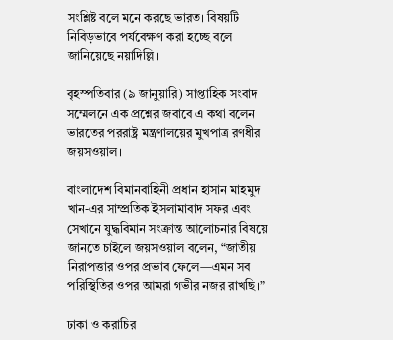সংশ্লিষ্ট বলে মনে করছে ভারত। বিষয়টি নিবিড়ভাবে পর্যবেক্ষণ করা হচ্ছে বলে জানিয়েছে নয়াদিল্লি।

বৃহস্পতিবার (৯ জানুয়ারি) সাপ্তাহিক সংবাদ সম্মেলনে এক প্রশ্নের জবাবে এ কথা বলেন ভারতের পররাষ্ট্র মন্ত্রণালয়ের মুখপাত্র রণধীর জয়সওয়াল।

বাংলাদেশ বিমানবাহিনী প্রধান হাসান মাহমুদ খান-এর সাম্প্রতিক ইসলামাবাদ সফর এবং সেখানে যুদ্ধবিমান সংক্রান্ত আলোচনার বিষয়ে জানতে চাইলে জয়সওয়াল বলেন, “জাতীয় নিরাপত্তার ওপর প্রভাব ফেলে—এমন সব পরিস্থিতির ওপর আমরা গভীর নজর রাখছি।”

ঢাকা ও করাচির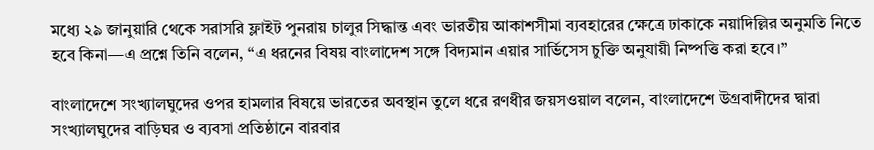মধ্যে ২৯ জানুয়ারি থেকে সরাসরি ফ্লাইট পুনরায় চালুর সিদ্ধান্ত এবং ভারতীয় আকাশসীমা ব্যবহারের ক্ষেত্রে ঢাকাকে নয়াদিল্লির অনুমতি নিতে হবে কিনা—এ প্রশ্নে তিনি বলেন, “এ ধরনের বিষয় বাংলাদেশ সঙ্গে বিদ্যমান এয়ার সার্ভিসেস চুক্তি অনুযায়ী নিষ্পত্তি করা হবে।”

বাংলাদেশে সংখ্যালঘুদের ওপর হামলার বিষয়ে ভারতের অবস্থান তুলে ধরে রণধীর জয়সওয়াল বলেন, বাংলাদেশে উগ্রবাদীদের দ্বারা সংখ্যালঘুদের বাড়িঘর ও ব্যবসা প্রতিষ্ঠানে বারবার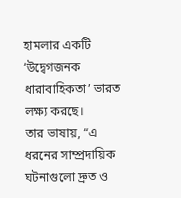হামলার একটি ‘উদ্বেগজনক ধারাবাহিকতা’ ভারত লক্ষ্য করছে।
তার ভাষায়, “এ ধরনের সাম্প্রদায়িক ঘটনাগুলো দ্রুত ও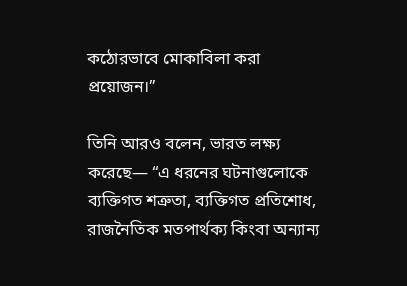কঠোরভাবে মোকাবিলা করা প্রয়োজন।”

তিনি আরও বলেন, ভারত লক্ষ্য করেছে— “এ ধরনের ঘটনাগুলোকে ব্যক্তিগত শত্রুতা, ব্যক্তিগত প্রতিশোধ, রাজনৈতিক মতপার্থক্য কিংবা অন্যান্য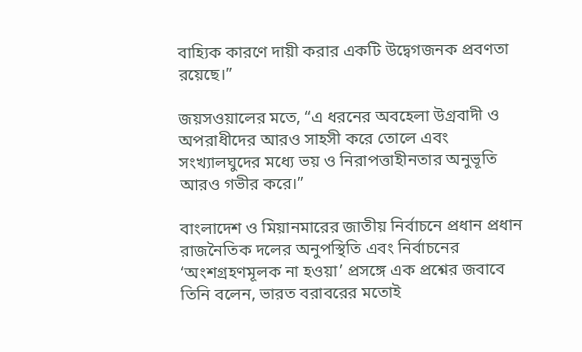বাহ্যিক কারণে দায়ী করার একটি উদ্বেগজনক প্রবণতা রয়েছে।”

জয়সওয়ালের মতে, “এ ধরনের অবহেলা উগ্রবাদী ও অপরাধীদের আরও সাহসী করে তোলে এবং সংখ্যালঘুদের মধ্যে ভয় ও নিরাপত্তাহীনতার অনুভূতি আরও গভীর করে।”

বাংলাদেশ ও মিয়ানমারের জাতীয় নির্বাচনে প্রধান প্রধান রাজনৈতিক দলের অনুপস্থিতি এবং নির্বাচনের ‘অংশগ্রহণমূলক না হওয়া’ প্রসঙ্গে এক প্রশ্নের জবাবে তিনি বলেন, ভারত বরাবরের মতোই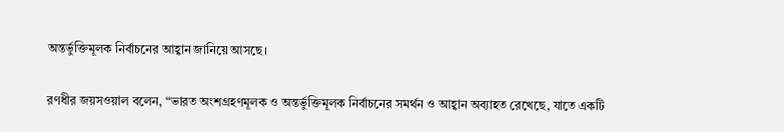অন্তর্ভুক্তিমূলক নির্বাচনের আহ্বান জানিয়ে আসছে।

রণধীর জয়সওয়াল বলেন, “ভারত অংশগ্রহণমূলক ও অন্তর্ভুক্তিমূলক নির্বাচনের সমর্থন ও আহ্বান অব্যাহত রেখেছে, যাতে একটি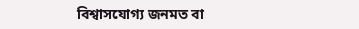বিশ্বাসযোগ্য জনমত বা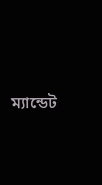ম্যান্ডেট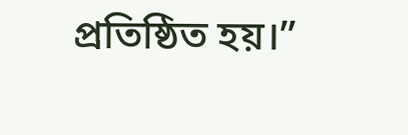প্রতিষ্ঠিত হয়।”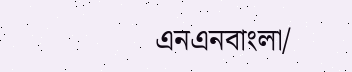এনএনবাংলা/